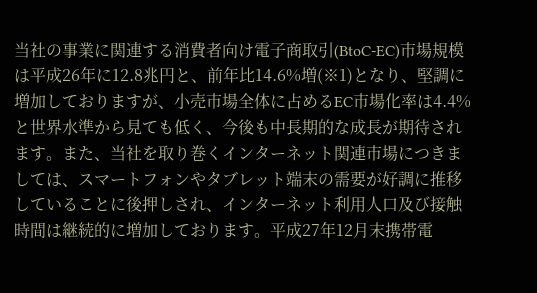当社の事業に関連する消費者向け電子商取引(BtoC-EC)市場規模は平成26年に12.8兆円と、前年比14.6%増(※1)となり、堅調に増加しておりますが、小売市場全体に占めるEC市場化率は4.4%と世界水準から見ても低く、今後も中長期的な成長が期待されます。また、当社を取り巻くインターネット関連市場につきましては、スマートフォンやタブレット端末の需要が好調に推移していることに後押しされ、インターネット利用人口及び接触時間は継続的に増加しております。平成27年12月末携帯電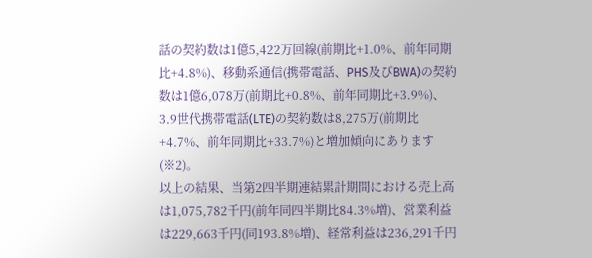話の契約数は1億5,422万回線(前期比+1.0%、前年同期比+4.8%)、移動系通信(携帯電話、PHS及びBWA)の契約数は1億6,078万(前期比+0.8%、前年同期比+3.9%)、3.9世代携帯電話(LTE)の契約数は8,275万(前期比+4.7%、前年同期比+33.7%)と増加傾向にあります(※2)。
以上の結果、当第2四半期連結累計期間における売上高は1,075,782千円(前年同四半期比84.3%増)、営業利益は229,663千円(同193.8%増)、経常利益は236,291千円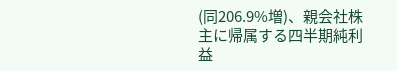(同206.9%増)、親会社株主に帰属する四半期純利益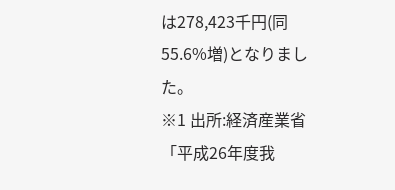は278,423千円(同55.6%増)となりました。
※1 出所:経済産業省「平成26年度我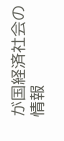が国経済社会の情報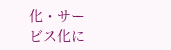化・サービス化に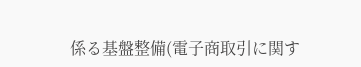係る基盤整備(電子商取引に関す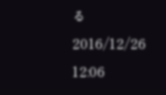る
2016/12/26 12:06